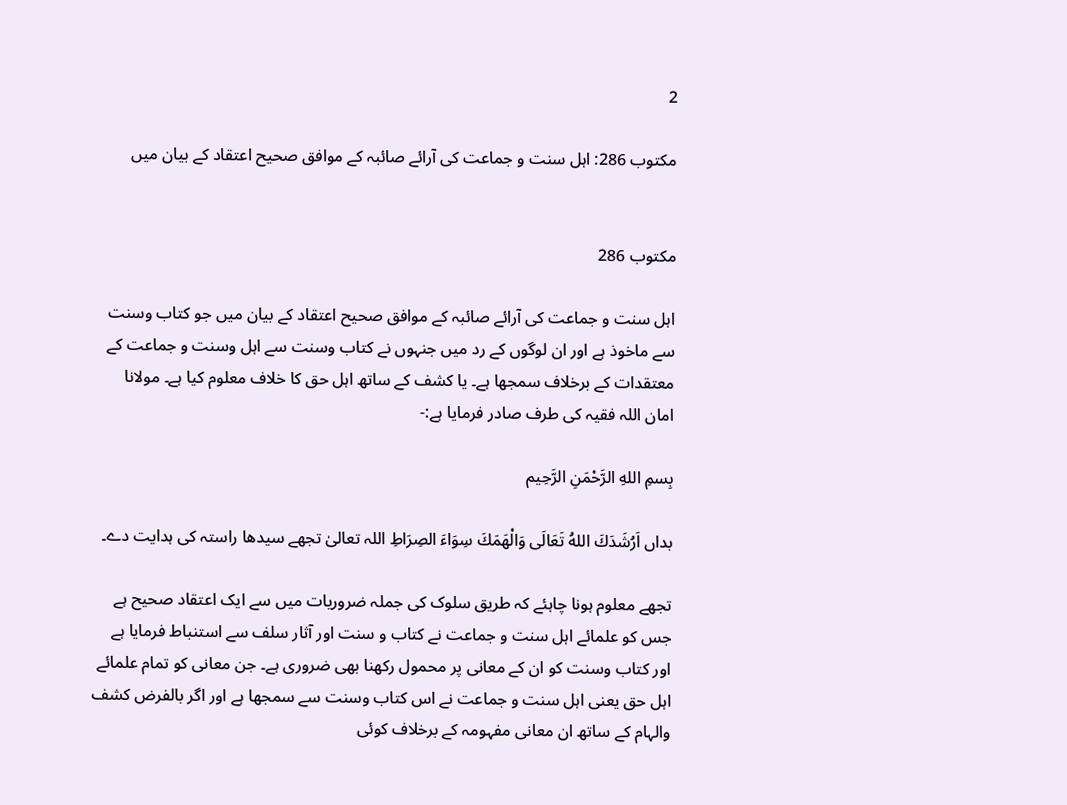2

مکتوب 286: اہل سنت و جماعت کی آرائے صائبہ کے موافق صحیح اعتقاد کے بیان میں


مکتوب 286

اہل سنت و جماعت کی آرائے صائبہ کے موافق صحیح اعتقاد کے بیان میں جو کتاب وسنت سے ماخوذ ہے اور ان لوگوں کے رد میں جنہوں نے کتاب وسنت سے اہل وسنت و جماعت کے معتقدات کے برخلاف سمجھا ہے۔ یا کشف کے ساتھ اہل حق کا خلاف معلوم کیا ہے۔ مولانا امان اللہ فقیہ کی طرف صادر فرمایا ہے:-

بِسمِ اللهِ الرَّحْمَنِ الرَّحِيم

بداں اَرُشَدَكَ اللهُ تَعَالَى وَالْهَمَكَ سِوَاءَ الصِرَاطِ اللہ تعالیٰ تجھے سیدھا راستہ کی ہدایت دے۔

تجھے معلوم ہونا چاہئے کہ طریق سلوک کی جملہ ضروریات میں سے ایک اعتقاد صحیح ہے جس کو علمائے اہل سنت و جماعت نے کتاب و سنت اور آثار سلف سے استنباط فرمایا ہے اور کتاب وسنت کو ان کے معانی پر محمول رکھنا بھی ضروری ہے۔ جن معانی کو تمام علمائے اہل حق یعنی اہل سنت و جماعت نے اس کتاب وسنت سے سمجھا ہے اور اگر بالفرض کشف والہام کے ساتھ ان معانی مفہومہ کے برخلاف کوئی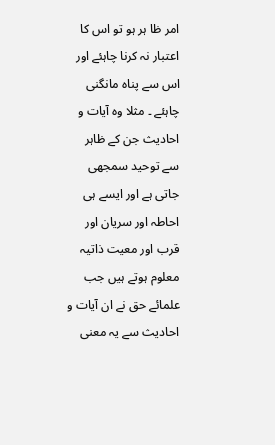امر ظا ہر ہو تو اس کا اعتبار نہ کرنا چاہئے اور اس سے پناہ مانگنی چاہئے ۔ مثلا وہ آیات و احادیث جن کے ظاہر سے توحید سمجھی جاتی ہے اور ایسے ہی احاطہ اور سریان اور قرب اور معیت ذاتیہ معلوم ہوتے ہیں جب علمائے حق نے ان آیات و احادیث سے یہ معنی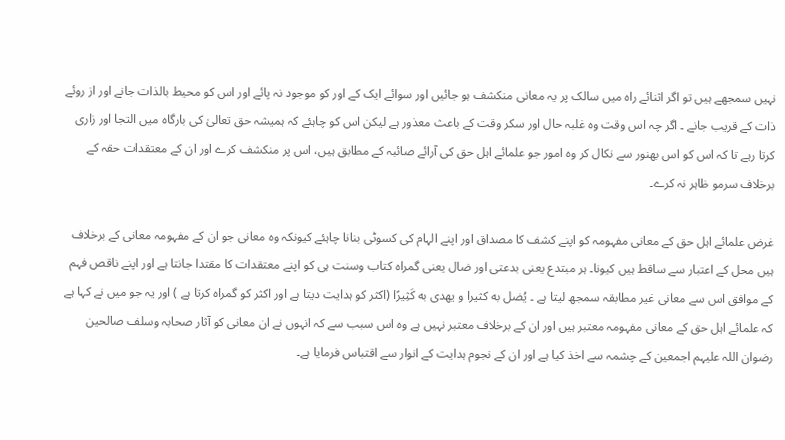نہیں سمجھے ہیں تو اگر اثنائے راہ میں سالک پر یہ معانی منکشف ہو جائیں اور سوائے ایک کے اور کو موجود نہ پائے اور اس کو محیط بالذات جانے اور از روئے ذات کے قریب جانے ۔ اگر چہ اس وقت وہ غلبہ حال اور سکر وقت کے باعث معذور ہے لیکن اس کو چاہئے کہ ہمیشہ حق تعالیٰ کی بارگاہ میں التجا اور زاری کرتا رہے تا کہ اس کو اس بھنور سے نکال کر وہ امور جو علمائے اہل حق کی آرائے صائبہ کے مطابق ہیں، اس پر منکشف کرے اور ان کے معتقدات حقہ کے برخلاف سرمو ظاہر نہ کرے۔

غرض علمائے اہل حق کے معانی مفہومہ کو اپنے کشف کا مصداق اور اپنے الہام کی کسوٹی بنانا چاہئے کیونکہ وہ معانی جو ان کے مفہومہ معانی کے برخلاف ہیں محل کے اعتبار سے ساقط ہیں کیونا۔ ہر مبتدع یعنی بدعتی اور ضال یعنی گمراہ کتاب وسنت ہی کو اپنے معتقدات کا مقتدا جانتا ہے اور اپنے ناقص فہم کے موافق اس سے معانی غیر مطابقہ سمجھ لیتا ہے ۔ يُضل به كثيرا و يهدى به كَثِيرًا (اکثر کو ہدایت دیتا ہے اور اکثر کو گمراہ کرتا ہے ) اور یہ جو میں نے کہا ہے کہ علمائے اہل حق کے معانی مفہومہ معتبر ہیں اور ان کے برخلاف معتبر نہیں ہے وہ اس سبب سے کہ انہوں نے ان معانی کو آثار صحابہ وسلف صالحین رضوان اللہ علیہم اجمعین کے چشمہ سے اخذ کیا ہے اور ان کے نجوم ہدایت کے انوار سے اقتباس فرمایا ہے۔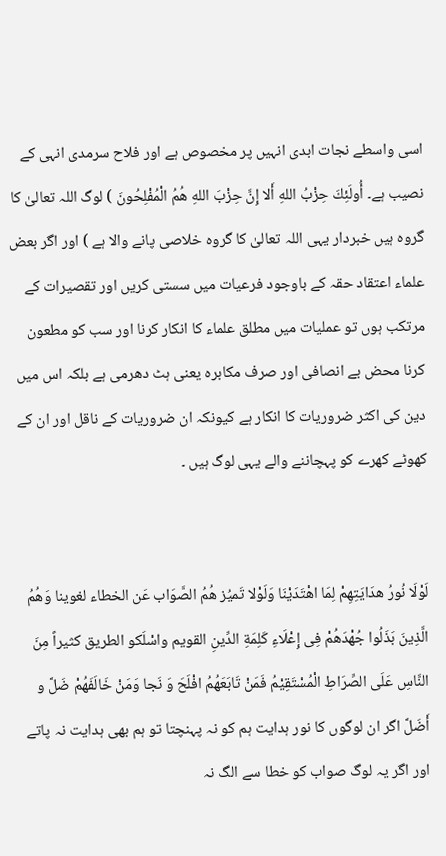اسی واسطے نجات ابدی انہیں پر مخصوص ہے اور فلاح سرمدی انہی کے نصیب ہے۔ أُولَئِكَ حِزْبُ اللهِ أَلا إِنَّ حِزْبَ اللهِ هُمُ الْمُفْلِحُونَ ) لوگ اللہ تعالیٰ کا گروہ ہیں خبردار یہی اللہ تعالیٰ کا گروہ خلاصی پانے والا ہے ) اور اگر بعض علماء اعتقاد حقہ کے باوجود فرعیات میں سستی کریں اور تقصیرات کے مرتکب ہوں تو عملیات میں مطلق علماء کا انکار کرنا اور سب کو مطعون کرنا محض بے انصافی اور صرف مکابرہ یعنی ہٹ دھرمی ہے بلکہ اس میں دین کی اکثر ضروریات کا انکار ہے کیونکہ ان ضروریات کے ناقل اور ان کے کھوٹے کھرے کو پہچاننے والے یہی لوگ ہیں ۔


لَوْلَا نُورُ هدَايَتِهِمْ لِمَا اهْتَدَيْنَا وَلَوْلا تَميُز هُمُ الصَّوَاب عَن الخطاء لغوينا وَهُمُ الَّذِينَ بَذَلُوا جُهْدَهُمْ فِى إِعْلَاءِ كَلِمَةِ الدِّينِ القويم واسْلَكو الطريق كثيراً مِنَ النَّاسِ عَلَى الصِّرَاطِ الْمُسْتَقِيْمُ فَمَنْ تَابَعَهُمُ افْلَحَ وَ نَجا وَمَنْ خَالَفَهُمْ ضَلَّ و أَضَلَّ اگر ان لوگوں کا نور ہدایت ہم کو نہ پہنچتا تو ہم بھی ہدایت نہ پاتے اور اگر یہ لوگ صواب کو خطا سے الگ نہ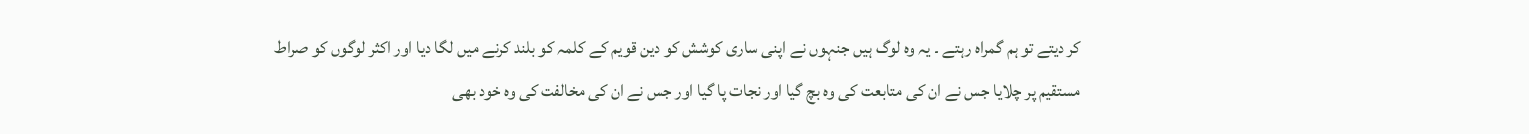کر دیتے تو ہم گمراہ رہتے ۔ یہ وہ لوگ ہیں جنہوں نے اپنی ساری کوشش کو دین قویم کے کلمہ کو بلند کرنے میں لگا دیا اور اکثر لوگوں کو صراط مستقیم پر چلایا جس نے ان کی متابعت کی وہ بچ گیا اور نجات پا گیا اور جس نے ان کی مخالفت کی وہ خود بھی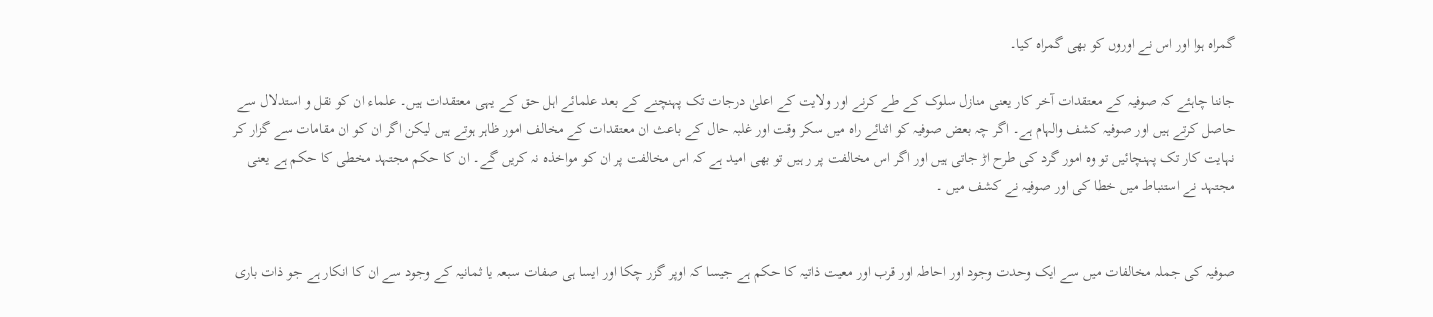گمراہ ہوا اور اس نے اوروں کو بھی گمراہ کیا۔

جاننا چاہئے کہ صوفیہ کے معتقدات آخر کار یعنی منازل سلوک کے طے کرنے اور ولایت کے اعلیٰ درجات تک پہنچنے کے بعد علمائے اہل حق کے یہی معتقدات ہیں۔ علماء ان کو نقل و استدلال سے حاصل کرتے ہیں اور صوفیہ کشف والہام ہے۔ اگر چہ بعض صوفیہ کو اثنائے راہ میں سکر وقت اور غلبہ حال کے باعث ان معتقدات کے مخالف امور ظاہر ہوتے ہیں لیکن اگر ان کو ان مقامات سے گزار کر نہایت کار تک پہنچائیں تو وہ امور گرد کی طرح اڑ جاتی ہیں اور اگر اس مخالفت پر ر ہیں تو بھی امید ہے کہ اس مخالفت پر ان کو مواخذہ نہ کریں گے۔ ان کا حکم مجتہد مخطی کا حکم ہے یعنی مجتہد نے استنباط میں خطا کی اور صوفیہ نے کشف میں ۔


صوفیہ کی جملہ مخالفات میں سے ایک وحدت وجود اور احاطہ اور قرب اور معیت ذاتیہ کا حکم ہے جیسا کہ اوپر گزر چکا اور ایسا ہی صفات سبعہ یا ثمانیہ کے وجود سے ان کا انکار ہے جو ذات باری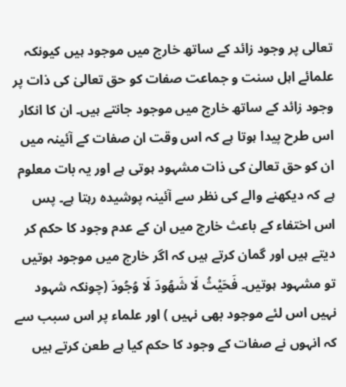تعالی پر وجود زائد کے ساتھ خارج میں موجود ہیں کیونکہ علمائے اہل سنت و جماعت صفات کو حق تعالیٰ کی ذات پر وجود زائد کے ساتھ خارج میں موجود جانتے ہیں۔ ان کا انکار اس طرح پیدا ہوتا ہے کہ اس وقت ان صفات کے آئینہ میں ان کو حق تعالیٰ کی ذات مشہود ہوتی ہے اور یہ بات معلوم ہے کہ دیکھنے والے کی نظر سے آئینہ پوشیدہ رہتا ہے۔ پس اس اختفاء کے باعث خارج میں ان کے عدم وجود کا حکم کر دیتے ہیں اور گمان کرتے ہیں کہ اگر خارج میں موجود ہوتیں تو مشہود ہوتیں۔ فَحَيْثُ لَا شَهُودَ لَا وُجُودَ (چونکہ شہود نہیں اس لئے موجود بھی نہیں ) اور علماء پر اس سبب سے کہ انہوں نے صفات کے وجود کا حکم کیا ہے طعن کرتے ہیں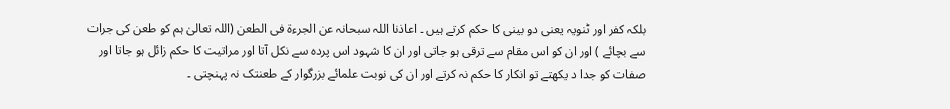بلکہ کفر اور ٹنویہ یعنی دو بینی کا حکم کرتے ہیں ۔ اعاذنا اللہ سبحانہ عن الجرءة فى الطعن (اللہ تعالیٰ ہم کو طعن کی جرات سے بچائے ) اور ان کو اس مقام سے ترقی ہو جاتی اور ان کا شہود اس پردہ سے نکل آتا اور مراتیت کا حکم زائل ہو جاتا اور صفات کو جدا د یکھتے تو انکار کا حکم نہ کرتے اور ان کی نوبت علمائے بزرگوار کے طعنتک نہ پہنچتی ۔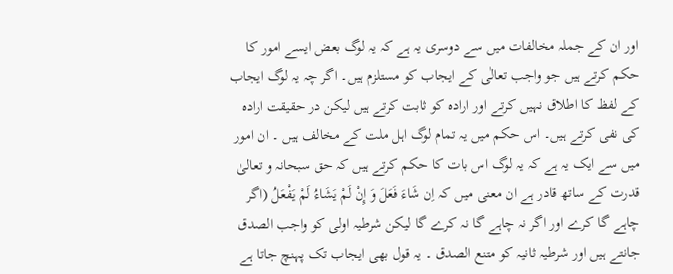اور ان کے جملہ مخالفات میں سے دوسری یہ ہے کہ یہ لوگ بعض ایسے امور کا حکم کرتے ہیں جو واجب تعالٰی کے ایجاب کو مستلزم ہیں۔ اگر چہ یہ لوگ ایجاب کے لفظ کا اطلاق نہیں کرتے اور ارادہ کو ثابت کرتے ہیں لیکن در حقیقت ارادہ کی نفی کرتے ہیں۔ اس حکم میں یہ تمام لوگ اہل ملت کے مخالف ہیں ۔ ان امور میں سے ایک یہ ہے کہ یہ لوگ اس بات کا حکم کرتے ہیں کہ حق سبحانہ و تعالیٰ قدرت کے ساتھ قادر ہے ان معنی میں کہ اِن شَاءَ فَعَلَ وَ إِنْ لَمْ يَشَاءُ لَمْ يَفْعَلُ (اگر چاہے گا کرے اور اگر نہ چاہے گا نہ کرے گا لیکن شرطیہ اولی کو واجب الصدق جانتے ہیں اور شرطیہ ثانیہ کو متنع الصدق ۔ یہ قول بھی ایجاب تک پہنچ جاتا ہے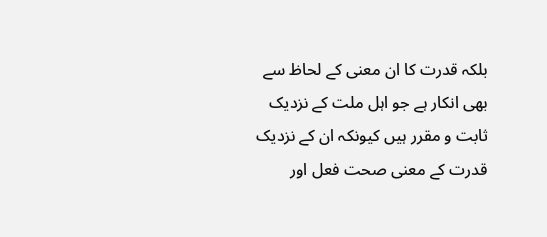بلکہ قدرت کا ان معنی کے لحاظ سے بھی انکار ہے جو اہل ملت کے نزدیک ثابت و مقرر ہیں کیونکہ ان کے نزدیک قدرت کے معنی صحت فعل اور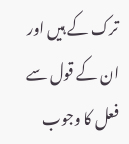ترک کے ہیں اور ان کے قول سے فعل کا وجوب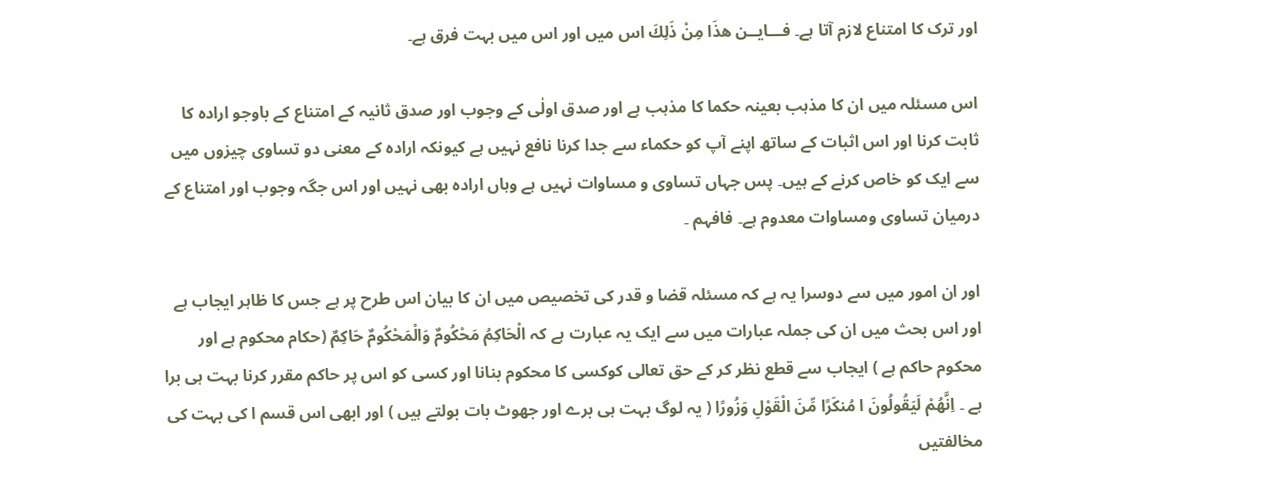اور ترک کا امتناع لازم آتا ہے۔ فـــایــن هذَا مِنْ ذَلِكَ اس میں اور اس میں بہت فرق ہے۔

اس مسئلہ میں ان کا مذہب بعینہ حکما کا مذہب ہے اور صدق اولٰی کے وجوب اور صدق ثانیہ کے امتناع کے باوجو ارادہ کا ثابت کرنا اور اس اثبات کے ساتھ اپنے آپ کو حکماء سے جدا کرنا نافع نہیں ہے کیونکہ ارادہ کے معنی دو تساوی چیزوں میں سے ایک کو خاص کرنے کے ہیں۔ پس جہاں تساوی و مساوات نہیں ہے وہاں ارادہ بھی نہیں اور اس جگہ وجوب اور امتناع کے درمیان تساوی ومساوات معدوم ہے۔ فافہم ۔

اور ان امور میں سے دوسرا یہ ہے کہ مسئلہ قضا و قدر کی تخصیص میں ان کا بیان اس طرح پر ہے جس کا ظاہر ایجاب ہے اور اس بحث میں ان کی جملہ عبارات میں سے ایک یہ عبارت ہے کہ الْحَاكِمُ مَحْكُومٌ وَالْمَحْكُومٌ حَاكِمٌ (حکام محکوم ہے اور محکوم حاکم ہے ) ایجاب سے قطع نظر کر کے حق تعالی کوکسی کا محکوم بنانا اور کسی کو اس پر حاکم مقرر کرنا بہت ہی برا ہے ۔ اِنَّهُمْ لَيَقُولُونَ ا مُنكَرًا مِّنَ الْقَوْلِ وَزُورًا ( یہ لوگ بہت ہی برے اور جھوٹ بات بولتے ہیں ) اور ابھی اس قسم ا کی بہت کی مخالفتیں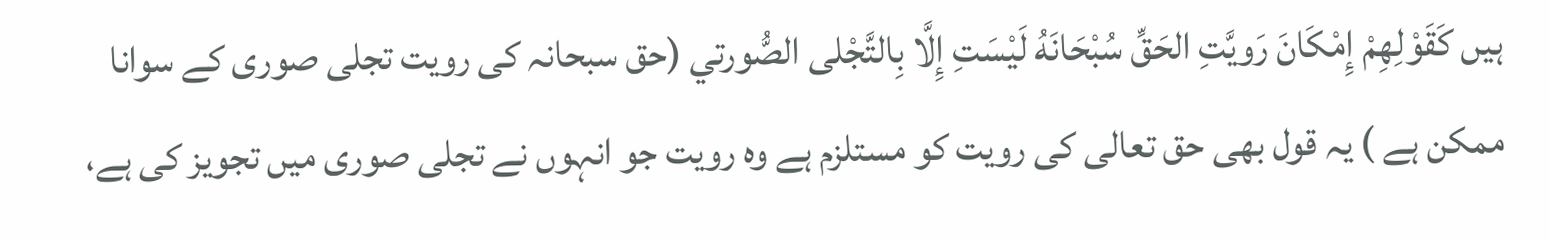ہیں كَقَوْلِهِمْ إِمْكَانَ رَويَّتِ الحَقِّ سُبْحَانَهُ لَيْسَتِ إِلَّا بِالتَّجْلى الصُّورتي (حق سبحانہ کی رویت تجلی صوری کے سوانا ممکن ہے ) یہ قول بھی حق تعالی کی رویت کو مستلزم ہے وہ رویت جو انہوں نے تجلی صوری میں تجویز کی ہے،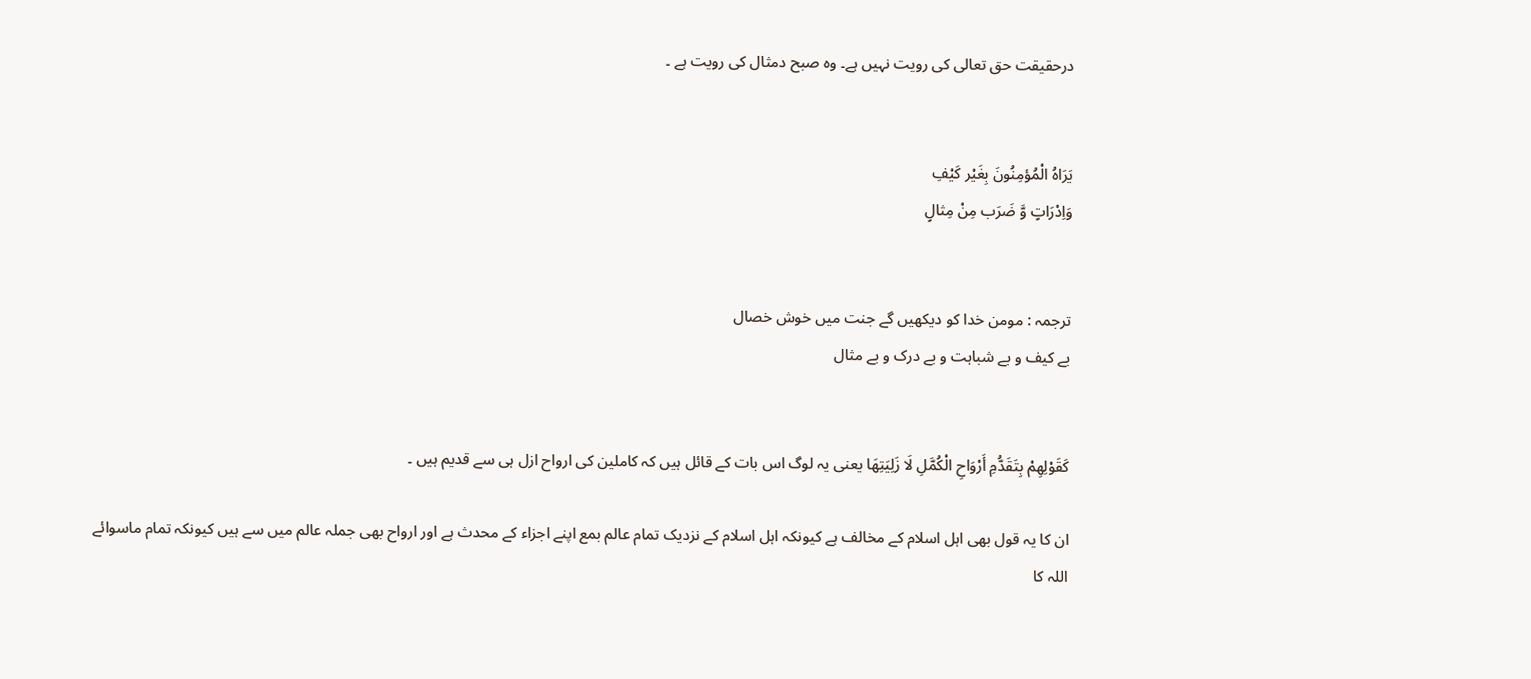درحقیقت حق تعالی کی رویت نہیں ہے۔ وہ صبح دمثال کی رویت ہے ۔


يَرَاهُ الْمُؤمِنُونَ بِغَيْر كَيْفِ
وَاِدْرَاتٍ وَّ ضَرَب مِنْ مِثالٍ


ترجمہ : مومن خدا کو دیکھیں گے جنت میں خوش خصال
بے کیف و بے شباہت و بے درک و بے مثال


كَقَوْلِهِمْ بِتَقَدُّمِ أَرْوَاحِ الْكُمَّلِ لَا زَلِيَتِهَا یعنی یہ لوگ اس بات کے قائل ہیں کہ کاملین کی ارواح ازل ہی سے قدیم ہیں ۔

ان کا یہ قول بھی اہل اسلام کے مخالف ہے کیونکہ اہل اسلام کے نزدیک تمام عالم بمع اپنے اجزاء کے محدث ہے اور ارواح بھی جملہ عالم میں سے ہیں کیونکہ تمام ماسوائے اللہ کا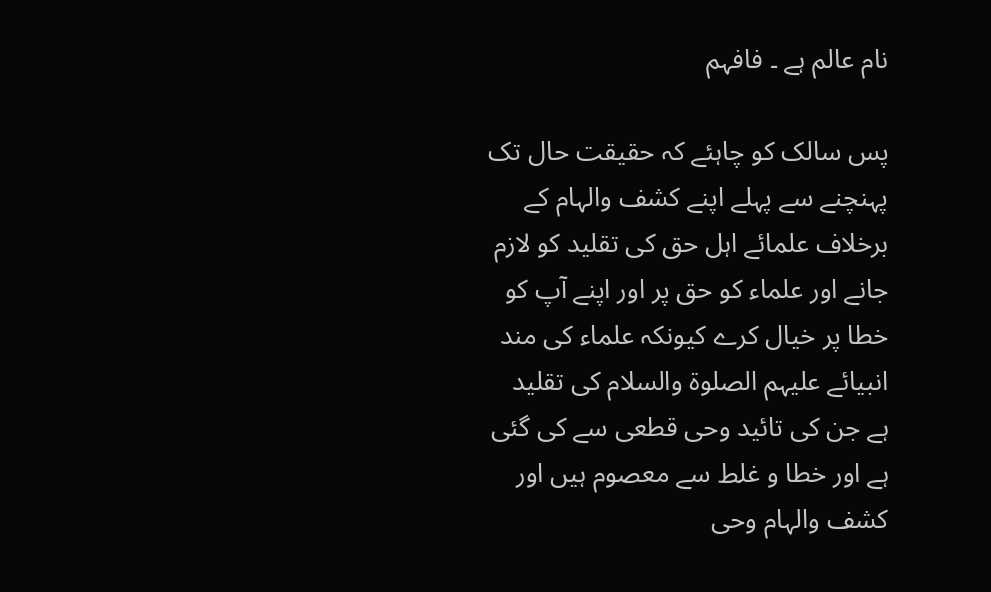نام عالم ہے ۔ فافہم

پس سالک کو چاہئے کہ حقیقت حال تک پہنچنے سے پہلے اپنے کشف والہام کے برخلاف علمائے اہل حق کی تقلید کو لازم جانے اور علماء کو حق پر اور اپنے آپ کو خطا پر خیال کرے کیونکہ علماء کی مند انبیائے علیہم الصلوۃ والسلام کی تقلید ہے جن کی تائید وحی قطعی سے کی گئی ہے اور خطا و غلط سے معصوم ہیں اور کشف والہام وحی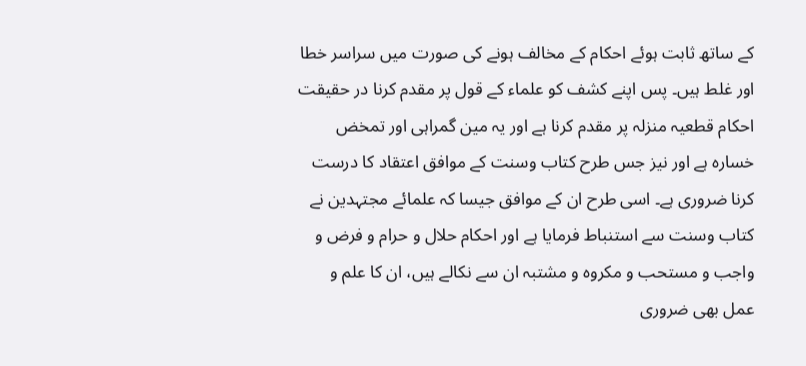کے ساتھ ثابت ہوئے احکام کے مخالف ہونے کی صورت میں سراسر خطا اور غلط ہیں۔ پس اپنے کشف کو علماء کے قول پر مقدم کرنا در حقیقت احکام قطعیہ منزلہ پر مقدم کرنا ہے اور یہ مین گمراہی اور تمخض خسارہ ہے اور نیز جس طرح کتاب وسنت کے موافق اعتقاد کا درست کرنا ضروری ہے۔ اسی طرح ان کے موافق جیسا کہ علمائے مجتہدین نے کتاب وسنت سے استنباط فرمایا ہے اور احکام حلال و حرام و فرض و واجب و مستحب و مکروہ و مشتبہ ان سے نکالے ہیں، ان کا علم و عمل بھی ضروری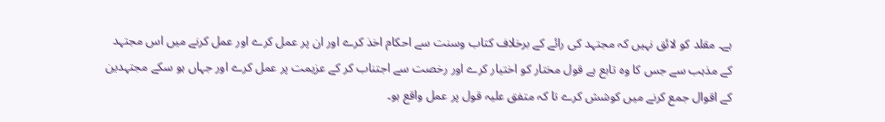ہے۔ مقلد کو لائق نہیں کہ مجتہد کی رائے کے برخلاف کتاب وسنت سے احکام اخذ کرے اور ان پر عمل کرے اور عمل کرنے میں اس مجتہد کے مذہب سے جس کا وہ تابع ہے قول مختار کو اختیار کرے اور رخصت سے اجتناب کر کے عزیمت پر عمل کرے اور جہاں ہو سکے مجتہدین کے اقوال جمع کرنے میں کوشش کرے تا کہ متفق علیہ قول پر عمل واقع ہو۔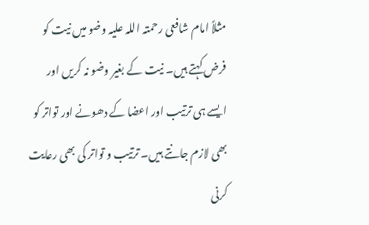مثلاً امام شافعی رحمتہ اللہ علیہ وضو میں نیت کو فرض کہتے ہیں۔ نیت کے بغیر وضو نہ کریں اور ایسے ہی ترتیب اور اعضا کے دھونے اور تواتر کو بھی لازم جانتے ہیں۔ ترتیب و تواتر کی بھی رعایت کرنی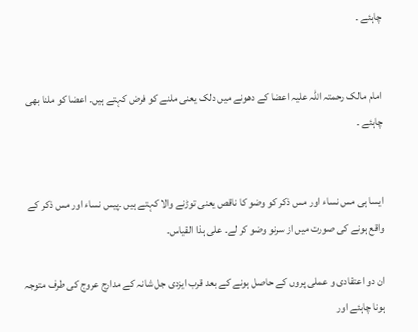چاہئے ۔


امام مالک رحمتہ اللہ علیہ اعضا کے دھونے میں دلک یعنی ملنے کو فرض کہتے ہیں۔ اعضا کو ملنا بھی چاہئے ۔


ایسا ہی مس نساء اور مس ذکر کو وضو کا ناقص یعنی توڑنے والا کہتے ہیں ۔پیس نساء اور مس ذکر کے واقع ہونے کی صورت میں از سرنو وضو کر لے۔ علی ہذا القیاس۔

ان دو اعتقادی و عملی پروں کے حاصل ہونے کے بعد قرب ایزدی جل شانہ کے مدارج عروج کی طرف متوجہ ہونا چاہئے اور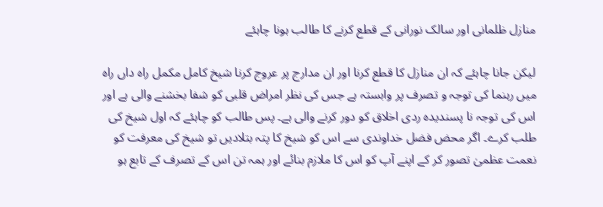منازل ظلمانی اور سالک نورانی کے قطع کرنے کا طالب ہونا چاہئے

لیکن جانا چاہئے کہ ان منازل کا قطع کرنا اور ان مدارج پر عروج کرنا شیخ کامل مکمل راہ داں راہ میں رہنما کی توجہ و تصرف پر وابستہ ہے جس کی نظر امراض قلبی کو شفا بخشنے والی ہے اور اس کی توجہ نا پسندیدہ ردی اخلاق کو دور کرنے والی ہے۔ پس طالب کو چاہئے کہ اول شیخ کی طلب کرے۔ اگر محض فضل خداوندی سے اس کو شیخ کا پتہ بتلادیں تو شیخ کی معرفت کو نعمت عظمیٰ تصور کر کے اپنے آپ کو اس کا ملازم بنائے اور ہمہ تن اس کے تصرف کے تابع ہو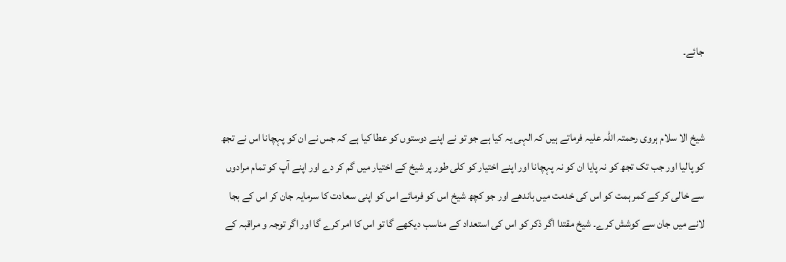جائے۔


شیخ الا سلام ہروی رحمتہ اللہ علیہ فرماتے ہیں کہ الہی یہ کیا ہے جو تو نے اپنے دوستوں کو عطا کیا ہے کہ جس نے ان کو پہچانا اس نے تجھ کو پالیا اور جب تک تجھ کو نہ پایا ان کو نہ پہچانا اور اپنے اختیار کو کلی طور پر شیخ کے اختیار میں گم کر دے اور اپنے آپ کو تمام مرادوں سے خالی کر کے کمر ہمت کو اس کی خدمت میں باندھے اور جو کچھ شیخ اس کو فرمائے اس کو اپنی سعادت کا سرمایہ جان کر اس کے بجا لانے میں جان سے کوشش کرے۔ شیخ مقتدا اگر ذکر کو اس کی استعداد کے مناسب دیکھے گا تو اس کا امر کرے گا اور اگر توجہ و مراقبہ کے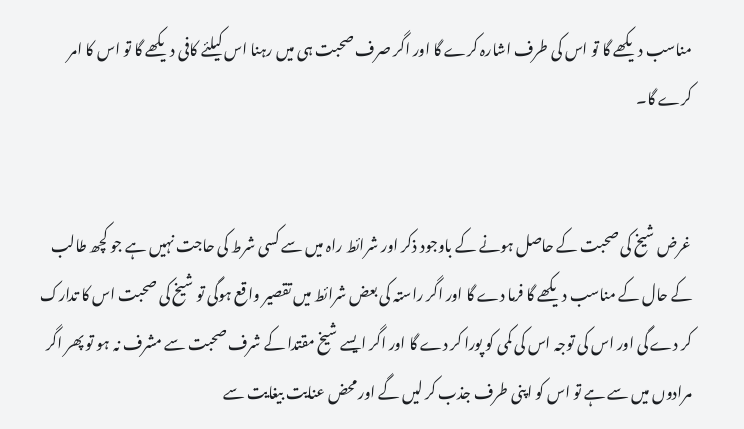مناسب دیکھے گا تو اس کی طرف اشارہ کرے گا اور اگر صرف صحبت ہی میں رہنا اس کیلئے کافی دیکھے گا تو اس کا امر کرے گا۔


غرض شیخ کی صحبت کے حاصل ہونے کے باوجود ذکر اور شرائط راہ میں سے کسی شرط کی حاجت نہیں ہے جو کچھ طالب کے حال کے مناسب دیکھے گا فرما دے گا اور اگر راستہ کی بعض شرائط میں تقصیر واقع ہوگی تو شیخ کی صحبت اس کا تدارک کر دے گی اور اس کی توجہ اس کی کمی کو پورا کر دے گا اور اگر ایسے شیخ مقتدا کے شرف صحبت سے مشرف نہ ہو تو پھر اگر مرادوں میں سے ہے تو اس کو اپنی طرف جذب کر لیں گے اور محض عنایت بیغایت سے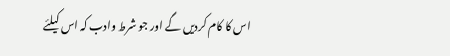اس کا کام کردیں گے اور جو شرط وادب کہ اس کیلئے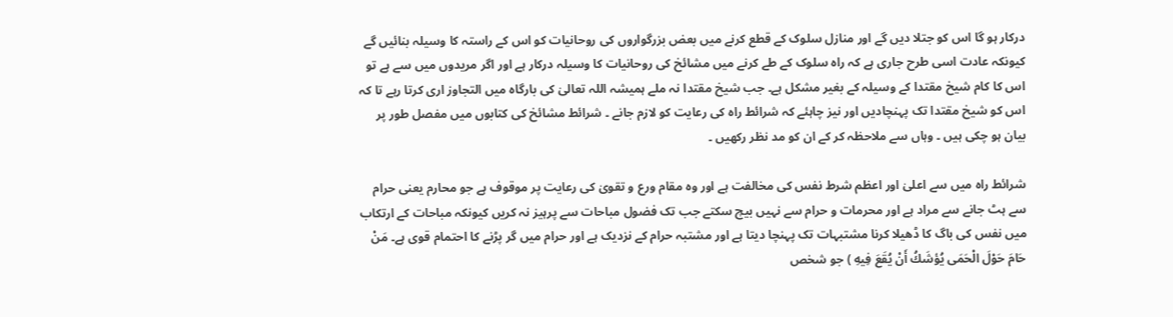درکار ہو گا اس کو جتلا دیں گے اور منازل سلوک کے قطع کرنے میں بعض بزرگواروں کی روحانیات کو اس کے راستہ کا وسیلہ بنائیں گے کیونکہ عادت اسی طرح جاری ہے کہ راہ سلوک کے طے کرنے میں مشائخ کی روحانیات کا وسیلہ درکار ہے اور اگر مریدوں میں سے ہے تو اس کا کام شیخ مقتدا کے وسیلہ کے بغیر مشکل ہے۔ جب شیخ مقتدا نہ ملے ہمیشہ اللہ تعالیٰ کی بارگاہ میں التجاوز اری کرتا رہے تا کہ اس کو شیخ مقتدا تک پہنچادیں اور نیز چاہئے کہ شرائط راہ کی رعایت کو لازم جانے ۔ شرائط مشائخ کی کتابوں میں مفصل طور پر بیان ہو چکی ہیں ۔ وہاں سے ملاحظہ کر کے ان کو مد نظر رکھیں ۔

شرائط راہ میں سے اعلیٰ اور اعظم شرط نفس کی مخالفت ہے اور وہ مقام ورع و تقویٰ کی رعایت پر موقوف ہے جو محارم یعنی حرام سے ہٹ جانے سے مراد ہے اور محرمات و حرام سے نہیں بیچ سکتے جب تک فضول مباحات سے پرہیز نہ کریں کیونکہ مباحات کے ارتکاب میں نفس کی باگ کا ڈھیلا کرنا مشتبہات تک پہنچا دیتا ہے اور مشتبہ حرام کے نزدیک ہے اور حرام میں گر پڑنے کا احتمام قوی ہے۔ مَنْ حَامَ حَوْلَ الْحَمَى يُؤشَكُ أَنْ يُقَعَ فِيهِ ) جو شخص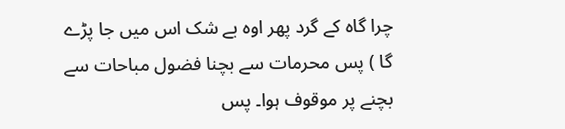چرا گاہ کے گرد پھر اوہ بے شک اس میں جا پڑے گا ) پس محرمات سے بچنا فضول مباحات سے بچنے پر موقوف ہوا۔ پس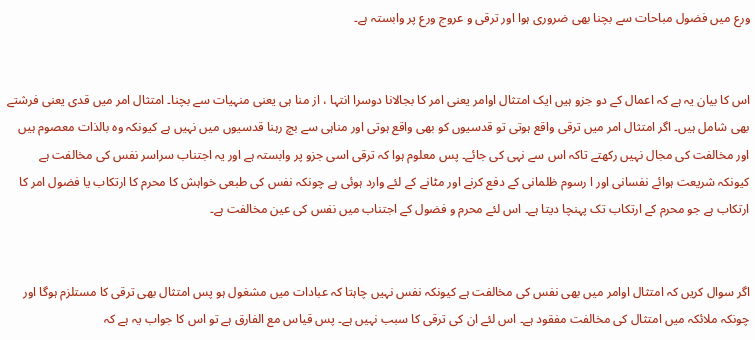ورع میں فضول مباحات سے بچنا بھی ضروری ہوا اور ترقی و عروج ورع پر وابستہ ہے۔


اس کا بیان یہ ہے کہ اعمال کے دو جزو ہیں ایک امتثال اوامر یعنی امر کا بجالانا دوسرا انتہا ، از منا ہی یعنی منہیات سے بچنا۔ امتثال امر میں قدی یعنی فرشتے بھی شامل ہیں۔ اگر امتثال امر میں ترقی واقع ہوتی تو قدسیوں کو بھی واقع ہوتی اور مناہی سے بچ رہنا قدسیوں میں نہیں ہے کیونکہ وہ بالذات معصوم ہیں اور مخالفت کی مجال نہیں رکھتے تاکہ اس سے نہی کی جائے۔ پس معلوم ہوا کہ ترقی اسی جزو پر وابستہ ہے اور یہ اجتناب سراسر نفس کی مخالفت ہے کیونکہ شریعت ہوائے نفسانی اور ا رسوم ظلمانی کے دفع کرنے اور مٹانے کے لئے وارد ہوئی ہے چونکہ نفس کی طبعی خواہش کا محرم کا ارتکاب یا فضول امر کا ارتکاب ہے جو محرم کے ارتکاب تک پہنچا دیتا ہے۔ اس لئے محرم و فضول کے اجتناب میں نفس کی عین مخالفت ہے۔


اگر سوال کریں کہ امتثال اوامر میں بھی نفس کی مخالفت ہے کیونکہ نفس نہیں چاہتا کہ عبادات میں مشغول ہو پس امتثال بھی ترقی کا مستلزم ہوگا اور چونکہ ملائکہ میں امتثال کی مخالفت مفقود ہے۔ اس لئے ان کی ترقی کا سبب نہیں ہے۔ پس قیاس مع الفارق ہے تو اس کا جواب یہ ہے کہ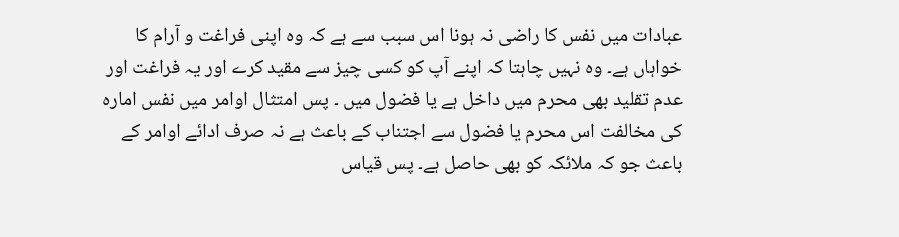عبادات میں نفس کا راضی نہ ہونا اس سبب سے ہے کہ وہ اپنی فراغت و آرام کا خواہاں ہے۔ وہ نہیں چاہتا کہ اپنے آپ کو کسی چیز سے مقید کرے اور یہ فراغت اور عدم تقلید بھی محرم میں داخل ہے یا فضول میں ۔ پس امتثال اوامر میں نفس امارہ کی مخالفت اس محرم یا فضول سے اجتناب کے باعث ہے نہ صرف ادائے اوامر کے باعث جو کہ ملائکہ کو بھی حاصل ہے۔ پس قیاس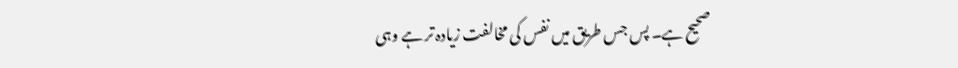صحیح ہے۔ پس جس طریق میں نفس کی مخالفت زیادہ تر ہے وہی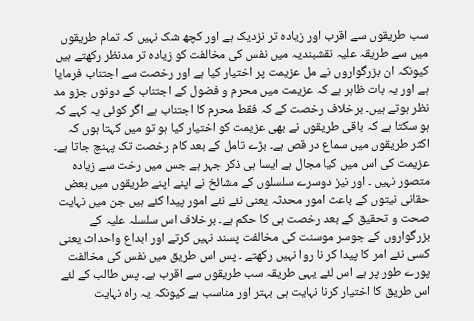سب طریقوں سے اقرب اور زیادہ تر نزدیک ہے اور کچھ شک نہیں کہ تمام طریقوں میں سے طریقہ علیہ نقشبندیہ میں نفس کی مخالفت کو زیادہ تر مدنظر رکھتے ہیں کیونکہ ان بزرگواروں نے مل عزیمت پر اختیار کیا ہے اور رخصت سے اجتناب فرمایا ہے اور یہ بات ظاہر ہے کہ عزیمت میں محرم و فضول کے اجتناب کے دونوں جزو مد نظر ہوتے ہیں۔ برخلاف رخصت کے کہ فقط محرم کا اجتناب ہے اگر کوئی یہ کہے کہ ہو سکتا ہے کہ باقی طریقوں نے بھی عزیمت کو اختیار کیا ہو تو میں کہتا ہوں کہ اکثر طریقوں میں سماع در قص ہے۔ بڑے تامل کے بعد کام رخصت تک پہنچ جاتا ہے۔ عزیمت کی اس میں کیا مجال ہے ایسا ہی ذکر جہر ہے جس میں رخت سے زیادہ متصور نہیں ۔ اور نیز دوسرے سلسلوں کے مشائخ نے اپنے اپنے طریقوں میں بعض حقانی نیتوں کے باعث امور محدثہ یعنی نئے نئے امور پیدا کئے ہیں جن میں نہایت صحت و تحقیق کے بعد رخصت ہی کا حکم ہے۔ برخلاف اس سلسلہ علیہ کے بزرگواروں کے جوسر موسنت کی مخالفت پسند نہیں کرتے اور ابداع واحداث یعنی کسی نئے امر کا پیدا کر نا روا نہیں رکھتے ۔ پس اس طریق میں نفس کی مخالفت پورے طور پر ہے اس لئے یہی طریقہ سب طریقوں سے اقرب ہے۔ پس طالب کے لئے اس طریق کا اختیار کرنا نہایت ہی بہتر اور مناسب ہے کیونکہ یہ راہ نہایت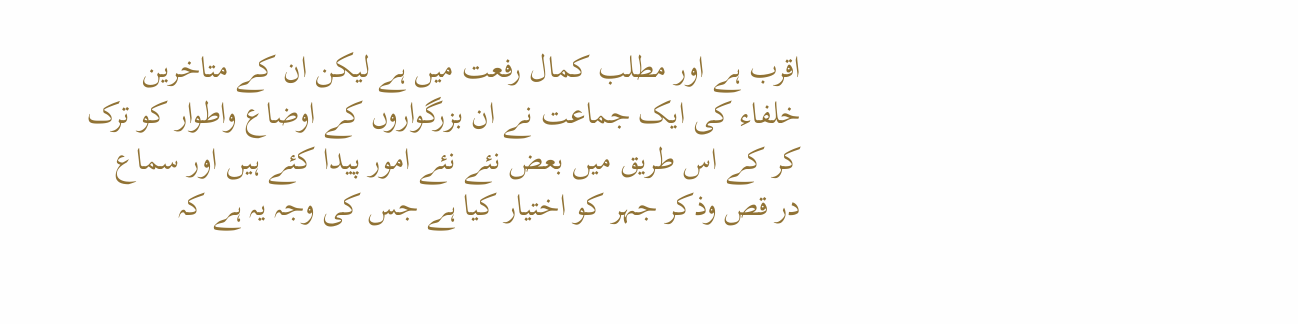اقرب ہے اور مطلب کمال رفعت میں ہے لیکن ان کے متاخرین خلفاء کی ایک جماعت نے ان بزرگواروں کے اوضاع واطوار کو ترک کر کے اس طریق میں بعض نئے نئے امور پیدا کئے ہیں اور سماع در قص وذکر جہر کو اختیار کیا ہے جس کی وجہ یہ ہے کہ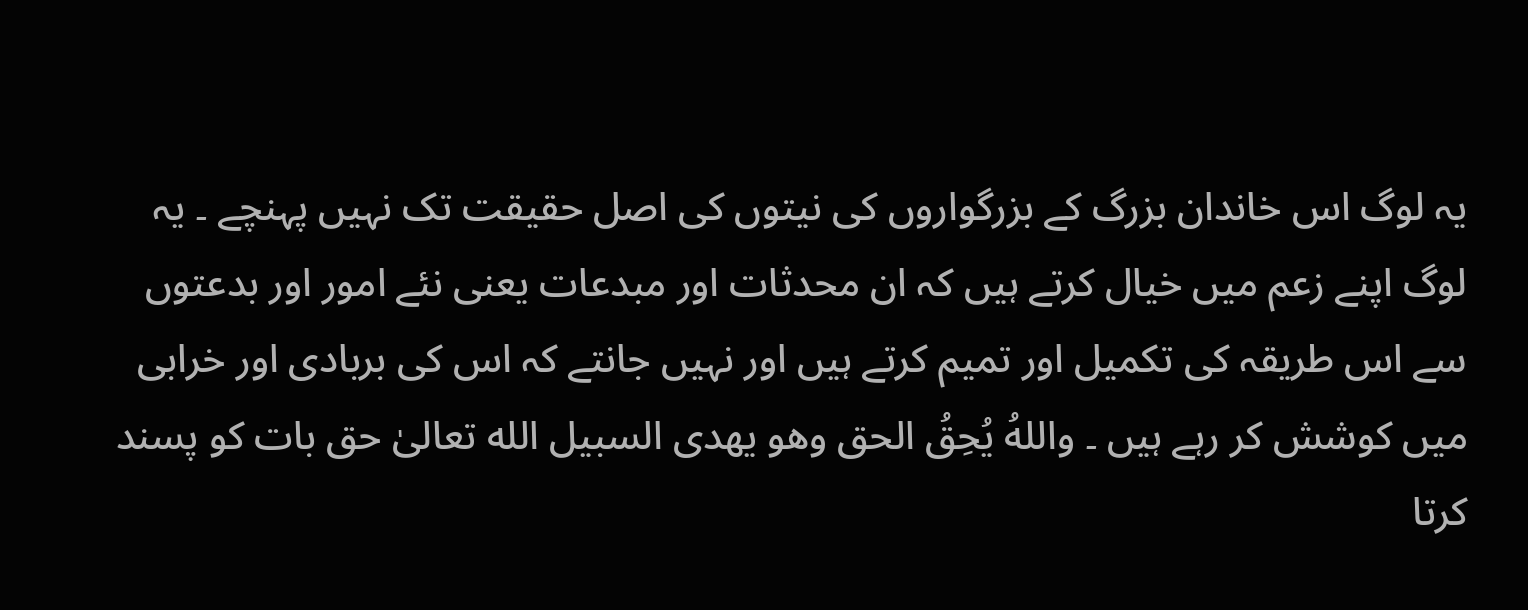یہ لوگ اس خاندان بزرگ کے بزرگواروں کی نیتوں کی اصل حقیقت تک نہیں پہنچے ۔ یہ لوگ اپنے زعم میں خیال کرتے ہیں کہ ان محدثات اور مبدعات یعنی نئے امور اور بدعتوں سے اس طریقہ کی تکمیل اور تمیم کرتے ہیں اور نہیں جانتے کہ اس کی بربادی اور خرابی میں کوشش کر رہے ہیں ۔ واللهُ يُحِقُ الحق وهو يهدى السبيل الله تعالیٰ حق بات کو پسند کرتا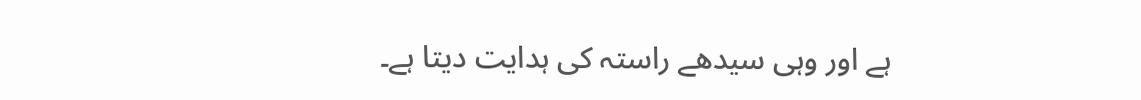ہے اور وہی سیدھے راستہ کی ہدایت دیتا ہے۔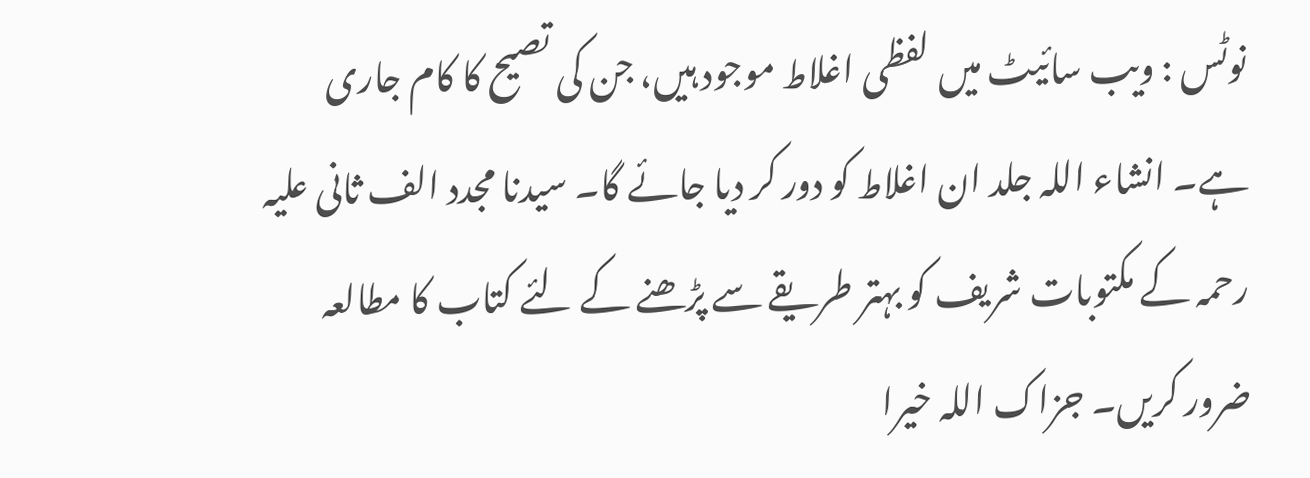نوٹس : ویب سائیٹ میں لفظی اغلاط موجود ہیں، جن کی تصیح کا کام جاری ہے۔ انشاء اللہ جلد ان اغلاط کو دور کر دیا جائے گا۔ سیدنا مجدد الف ثانی علیہ رحمہ کے مکتوبات شریف کو بہتر طریقے سے پڑھنے کے لئے کتاب کا مطالعہ ضرور کریں۔ جزاک اللہ خیرا